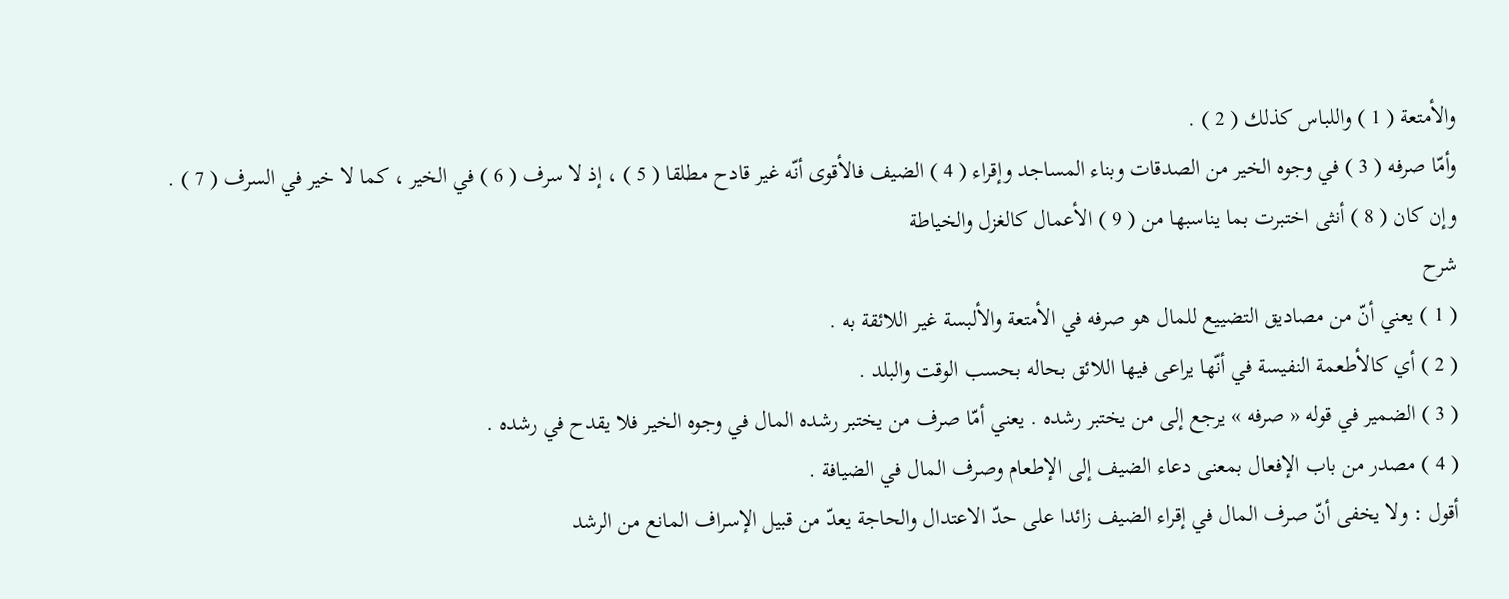والأمتعة ( 1 ) واللباس كذلك ( 2 ) .
وأمّا صرفه ( 3 ) في وجوه الخير من الصدقات وبناء المساجد وإقراء ( 4 ) الضيف فالأقوى أنّه غير قادح مطلقا ( 5 ) ، إذ لا سرف ( 6 ) في الخير ، كما لا خير في السرف ( 7 ) .
وإن كان ( 8 ) أنثى اختبرت بما يناسبها من ( 9 ) الأعمال كالغزل والخياطة
شرح
( 1 ) يعني أنّ من مصاديق التضييع للمال هو صرفه في الأمتعة والألبسة غير اللائقة به .
( 2 ) أي كالأطعمة النفيسة في أنّها يراعى فيها اللائق بحاله بحسب الوقت والبلد .
( 3 ) الضمير في قوله « صرفه » يرجع إلى من يختبر رشده . يعني أمّا صرف من يختبر رشده المال في وجوه الخير فلا يقدح في رشده .
( 4 ) مصدر من باب الإفعال بمعنى دعاء الضيف إلى الإطعام وصرف المال في الضيافة .
أقول : ولا يخفى أنّ صرف المال في إقراء الضيف زائدا على حدّ الاعتدال والحاجة يعدّ من قبيل الإسراف المانع من الرشد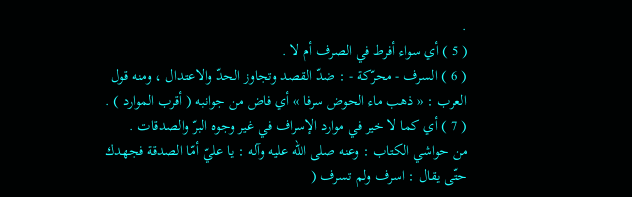.
( 5 ) أي سواء أفرط في الصرف أم لا .
( 6 ) السرف - محرّكة - : ضدّ القصد وتجاوز الحدّ والاعتدال ، ومنه قول العرب : « ذهب ماء الحوض سرفا » أي فاض من جوانبه ( أقرب الموارد ) .
( 7 ) أي كما لا خير في موارد الإسراف في غير وجوه البرّ والصدقات .
من حواشي الكتاب : وعنه صلى اللّه عليه وآله : يا عليّ أمّا الصدقة فجهدك حتّى يقال : اسرف ولم تسرف (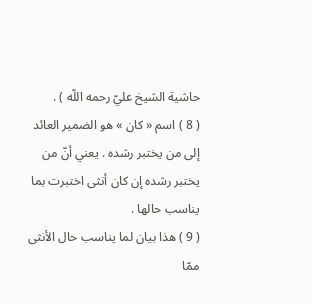حاشية الشيخ عليّ رحمه اللّه ) .
( 8 ) اسم « كان » هو الضمير العائد إلى من يختبر رشده . يعني أنّ من يختبر رشده إن كان أنثى اختبرت بما يناسب حالها .
( 9 ) هذا بيان لما يناسب حال الأنثى ممّا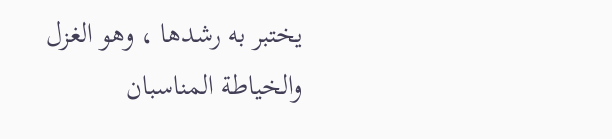يختبر به رشدها ، وهو الغزل والخياطة المناسبان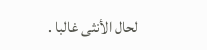لحال الأنثى غالبا .